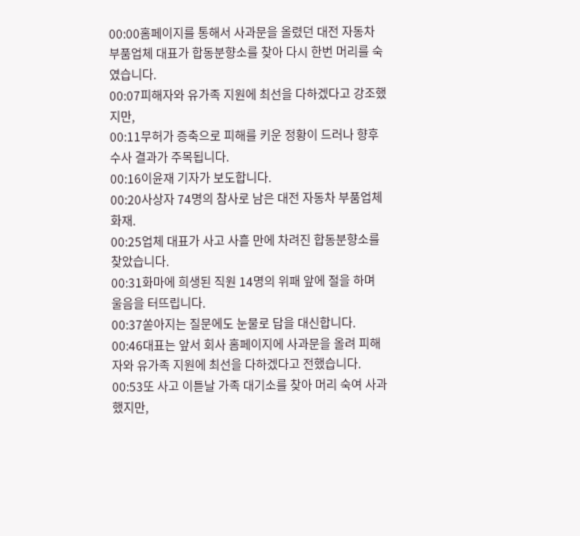00:00홈페이지를 통해서 사과문을 올렸던 대전 자동차 부품업체 대표가 합동분향소를 찾아 다시 한번 머리를 숙였습니다.
00:07피해자와 유가족 지원에 최선을 다하겠다고 강조했지만,
00:11무허가 증축으로 피해를 키운 정황이 드러나 향후 수사 결과가 주목됩니다.
00:16이윤재 기자가 보도합니다.
00:20사상자 74명의 참사로 남은 대전 자동차 부품업체 화재.
00:25업체 대표가 사고 사흘 만에 차려진 합동분향소를 찾았습니다.
00:31화마에 희생된 직원 14명의 위패 앞에 절을 하며 울음을 터뜨립니다.
00:37쏟아지는 질문에도 눈물로 답을 대신합니다.
00:46대표는 앞서 회사 홈페이지에 사과문을 올려 피해자와 유가족 지원에 최선을 다하겠다고 전했습니다.
00:53또 사고 이튿날 가족 대기소를 찾아 머리 숙여 사과했지만,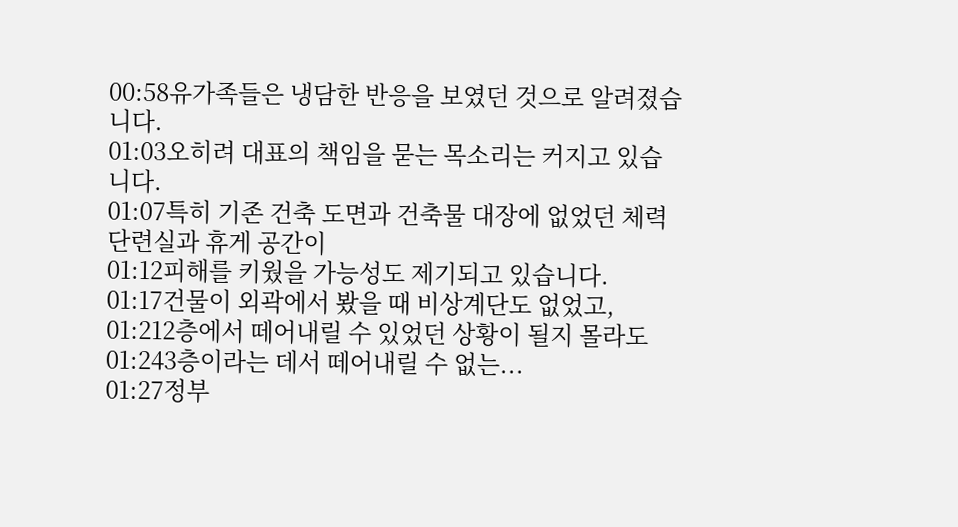00:58유가족들은 냉담한 반응을 보였던 것으로 알려졌습니다.
01:03오히려 대표의 책임을 묻는 목소리는 커지고 있습니다.
01:07특히 기존 건축 도면과 건축물 대장에 없었던 체력 단련실과 휴게 공간이
01:12피해를 키웠을 가능성도 제기되고 있습니다.
01:17건물이 외곽에서 봤을 때 비상계단도 없었고,
01:212층에서 떼어내릴 수 있었던 상황이 될지 몰라도
01:243층이라는 데서 떼어내릴 수 없는...
01:27정부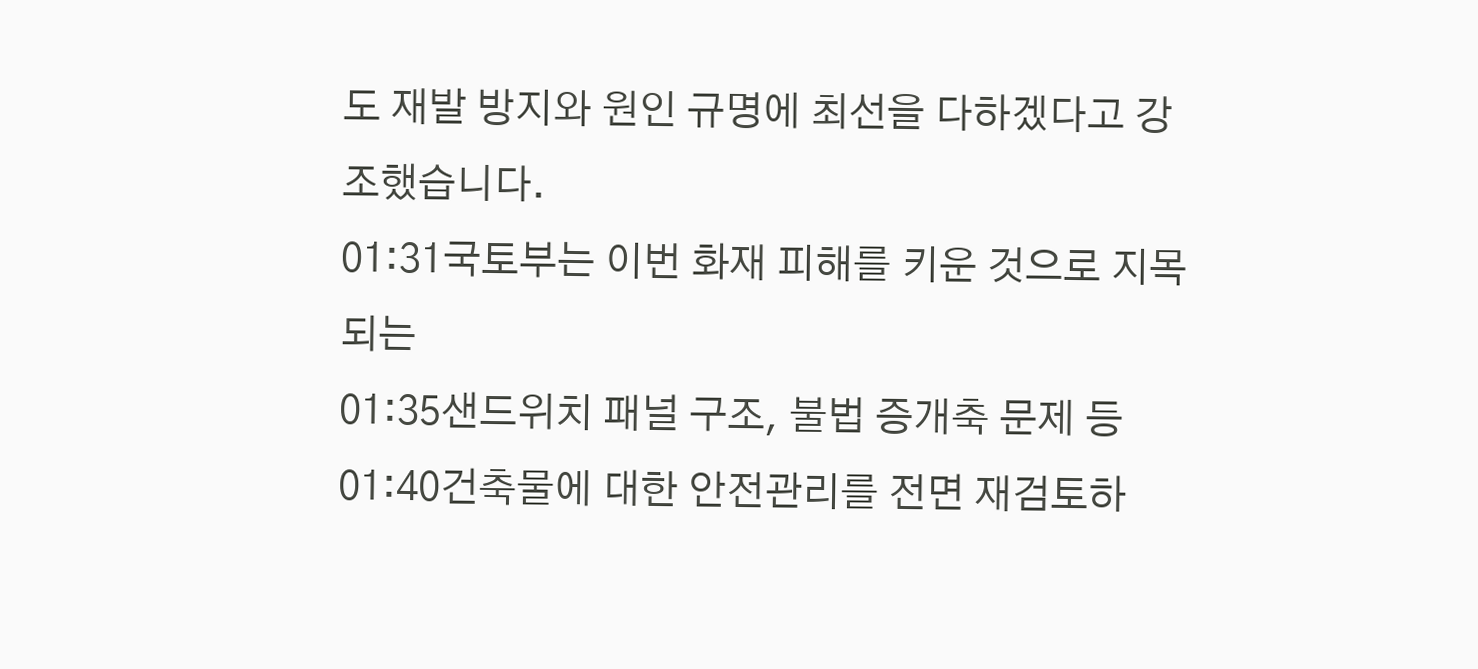도 재발 방지와 원인 규명에 최선을 다하겠다고 강조했습니다.
01:31국토부는 이번 화재 피해를 키운 것으로 지목되는
01:35샌드위치 패널 구조, 불법 증개축 문제 등
01:40건축물에 대한 안전관리를 전면 재검토하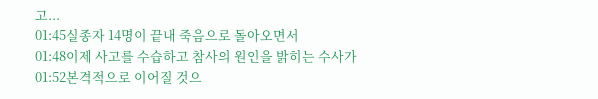고...
01:45실종자 14명이 끝내 죽음으로 돌아오면서
01:48이제 사고를 수습하고 참사의 원인을 밝히는 수사가
01:52본격적으로 이어질 것으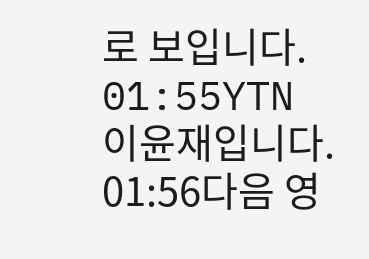로 보입니다.
01:55YTN 이윤재입니다.
01:56다음 영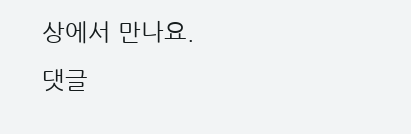상에서 만나요.
댓글